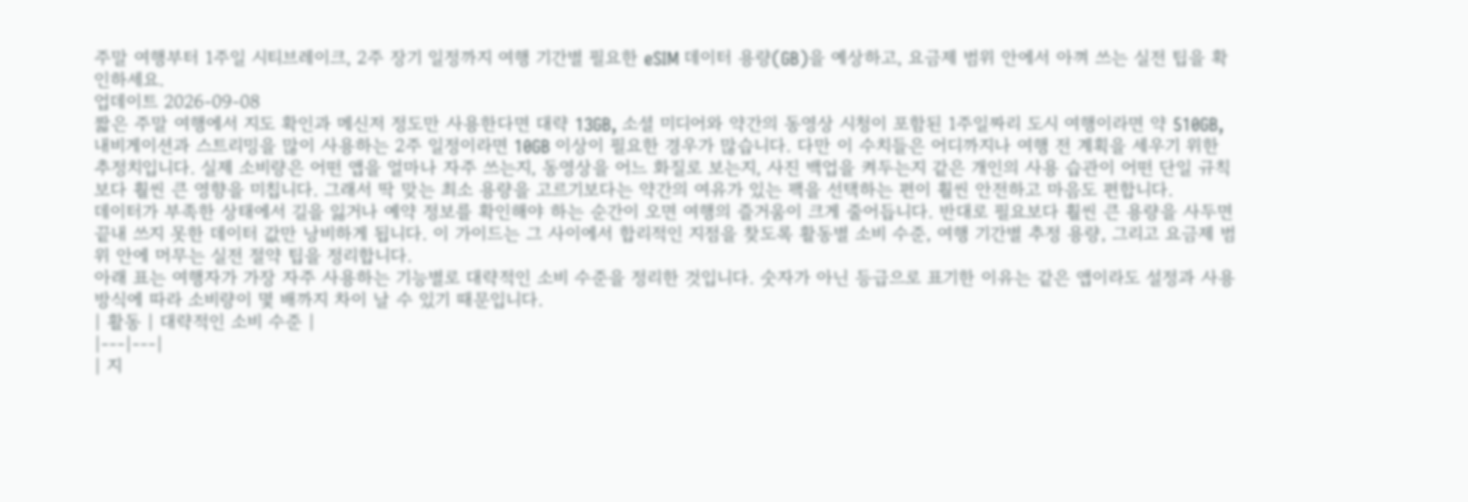주말 여행부터 1주일 시티브레이크, 2주 장기 일정까지 여행 기간별 필요한 eSIM 데이터 용량(GB)을 예상하고, 요금제 범위 안에서 아껴 쓰는 실전 팁을 확인하세요.
업데이트 2026-09-08
짧은 주말 여행에서 지도 확인과 메신저 정도만 사용한다면 대략 13GB, 소셜 미디어와 약간의 동영상 시청이 포함된 1주일짜리 도시 여행이라면 약 510GB, 내비게이션과 스트리밍을 많이 사용하는 2주 일정이라면 10GB 이상이 필요한 경우가 많습니다. 다만 이 수치들은 어디까지나 여행 전 계획을 세우기 위한 추정치입니다. 실제 소비량은 어떤 앱을 얼마나 자주 쓰는지, 동영상을 어느 화질로 보는지, 사진 백업을 켜두는지 같은 개인의 사용 습관이 어떤 단일 규칙보다 훨씬 큰 영향을 미칩니다. 그래서 딱 맞는 최소 용량을 고르기보다는 약간의 여유가 있는 팩을 선택하는 편이 훨씬 안전하고 마음도 편합니다.
데이터가 부족한 상태에서 길을 잃거나 예약 정보를 확인해야 하는 순간이 오면 여행의 즐거움이 크게 줄어듭니다. 반대로 필요보다 훨씬 큰 용량을 사두면 끝내 쓰지 못한 데이터 값만 낭비하게 됩니다. 이 가이드는 그 사이에서 합리적인 지점을 찾도록 활동별 소비 수준, 여행 기간별 추정 용량, 그리고 요금제 범위 안에 머무는 실전 절약 팁을 정리합니다.
아래 표는 여행자가 가장 자주 사용하는 기능별로 대략적인 소비 수준을 정리한 것입니다. 숫자가 아닌 등급으로 표기한 이유는 같은 앱이라도 설정과 사용 방식에 따라 소비량이 몇 배까지 차이 날 수 있기 때문입니다.
| 활동 | 대략적인 소비 수준 |
|---|---|
| 지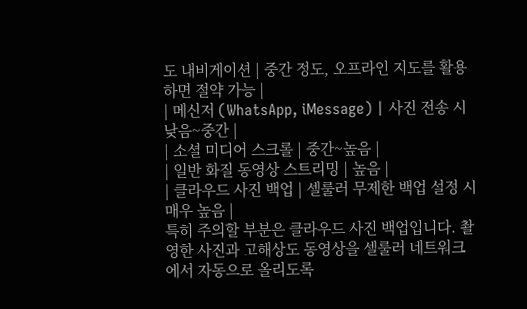도 내비게이션 | 중간 정도, 오프라인 지도를 활용하면 절약 가능 |
| 메신저 (WhatsApp, iMessage) | 사진 전송 시 낮음~중간 |
| 소셜 미디어 스크롤 | 중간~높음 |
| 일반 화질 동영상 스트리밍 | 높음 |
| 클라우드 사진 백업 | 셀룰러 무제한 백업 설정 시 매우 높음 |
특히 주의할 부분은 클라우드 사진 백업입니다. 촬영한 사진과 고해상도 동영상을 셀룰러 네트워크에서 자동으로 올리도록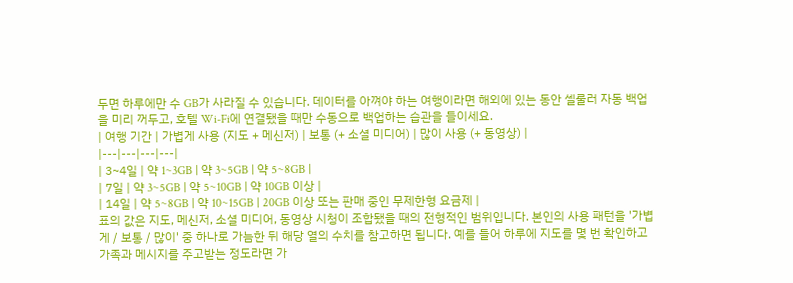두면 하루에만 수 GB가 사라질 수 있습니다. 데이터를 아껴야 하는 여행이라면 해외에 있는 동안 셀룰러 자동 백업을 미리 꺼두고, 호텔 Wi-Fi에 연결됐을 때만 수동으로 백업하는 습관을 들이세요.
| 여행 기간 | 가볍게 사용 (지도 + 메신저) | 보통 (+ 소셜 미디어) | 많이 사용 (+ 동영상) |
|---|---|---|---|
| 3~4일 | 약 1~3GB | 약 3~5GB | 약 5~8GB |
| 7일 | 약 3~5GB | 약 5~10GB | 약 10GB 이상 |
| 14일 | 약 5~8GB | 약 10~15GB | 20GB 이상 또는 판매 중인 무제한형 요금제 |
표의 값은 지도, 메신저, 소셜 미디어, 동영상 시청이 조합됐을 때의 전형적인 범위입니다. 본인의 사용 패턴을 '가볍게 / 보통 / 많이' 중 하나로 가늠한 뒤 해당 열의 수치를 참고하면 됩니다. 예를 들어 하루에 지도를 몇 번 확인하고 가족과 메시지를 주고받는 정도라면 가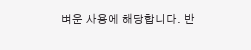벼운 사용에 해당합니다. 반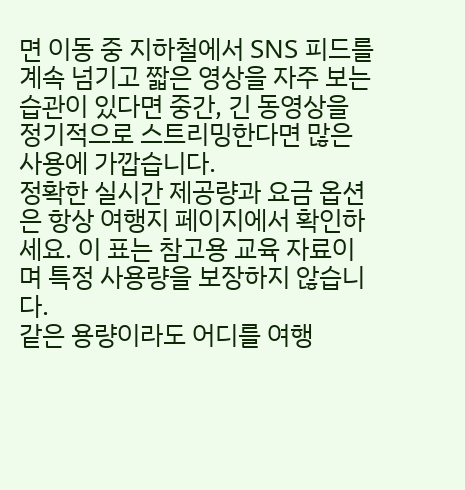면 이동 중 지하철에서 SNS 피드를 계속 넘기고 짧은 영상을 자주 보는 습관이 있다면 중간, 긴 동영상을 정기적으로 스트리밍한다면 많은 사용에 가깝습니다.
정확한 실시간 제공량과 요금 옵션은 항상 여행지 페이지에서 확인하세요. 이 표는 참고용 교육 자료이며 특정 사용량을 보장하지 않습니다.
같은 용량이라도 어디를 여행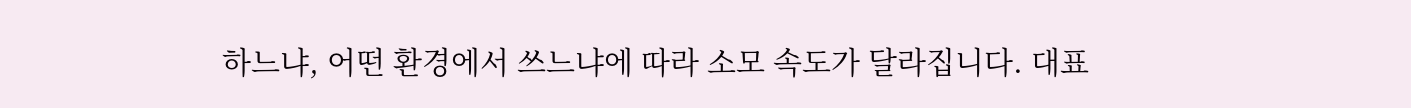하느냐, 어떤 환경에서 쓰느냐에 따라 소모 속도가 달라집니다. 대표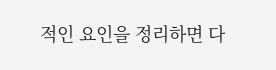적인 요인을 정리하면 다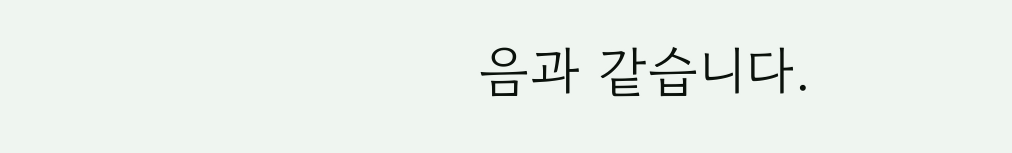음과 같습니다.